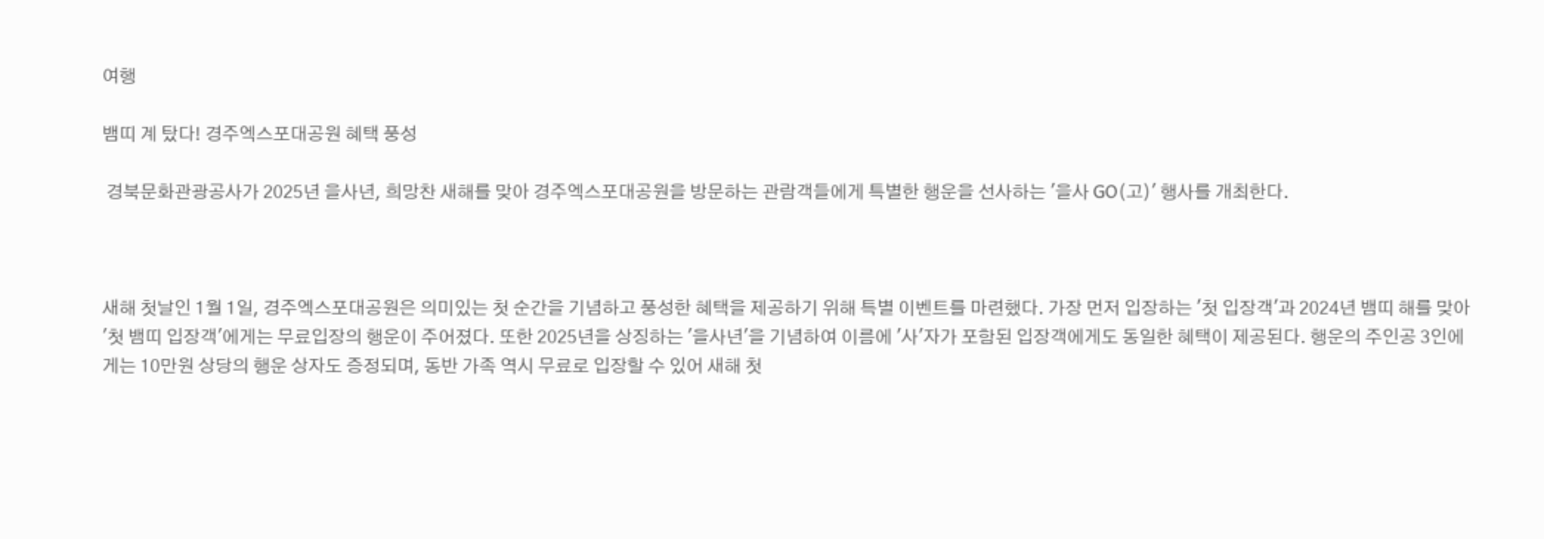여행

뱀띠 계 탔다! 경주엑스포대공원 혜택 풍성

 경북문화관광공사가 2025년 을사년, 희망찬 새해를 맞아 경주엑스포대공원을 방문하는 관람객들에게 특별한 행운을 선사하는 '을사 GO(고)' 행사를 개최한다.



새해 첫날인 1월 1일, 경주엑스포대공원은 의미있는 첫 순간을 기념하고 풍성한 혜택을 제공하기 위해 특별 이벤트를 마련했다. 가장 먼저 입장하는 '첫 입장객'과 2024년 뱀띠 해를 맞아 '첫 뱀띠 입장객'에게는 무료입장의 행운이 주어졌다. 또한 2025년을 상징하는 '을사년'을 기념하여 이름에 '사'자가 포함된 입장객에게도 동일한 혜택이 제공된다. 행운의 주인공 3인에게는 10만원 상당의 행운 상자도 증정되며, 동반 가족 역시 무료로 입장할 수 있어 새해 첫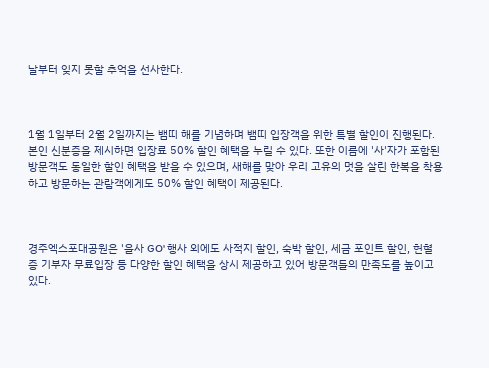날부터 잊지 못할 추억을 선사한다.



1월 1일부터 2월 2일까지는 뱀띠 해를 기념하며 뱀띠 입장객을 위한 특별 할인이 진행된다. 본인 신분증을 제시하면 입장료 50% 할인 혜택을 누릴 수 있다. 또한 이름에 '사'자가 포함된 방문객도 동일한 할인 혜택을 받을 수 있으며, 새해를 맞아 우리 고유의 멋을 살린 한복을 착용하고 방문하는 관람객에게도 50% 할인 혜택이 제공된다.



경주엑스포대공원은 '을사 GO' 행사 외에도 사적지 할인, 숙박 할인, 세금 포인트 할인, 헌혈증 기부자 무료입장 등 다양한 할인 혜택을 상시 제공하고 있어 방문객들의 만족도를 높이고 있다.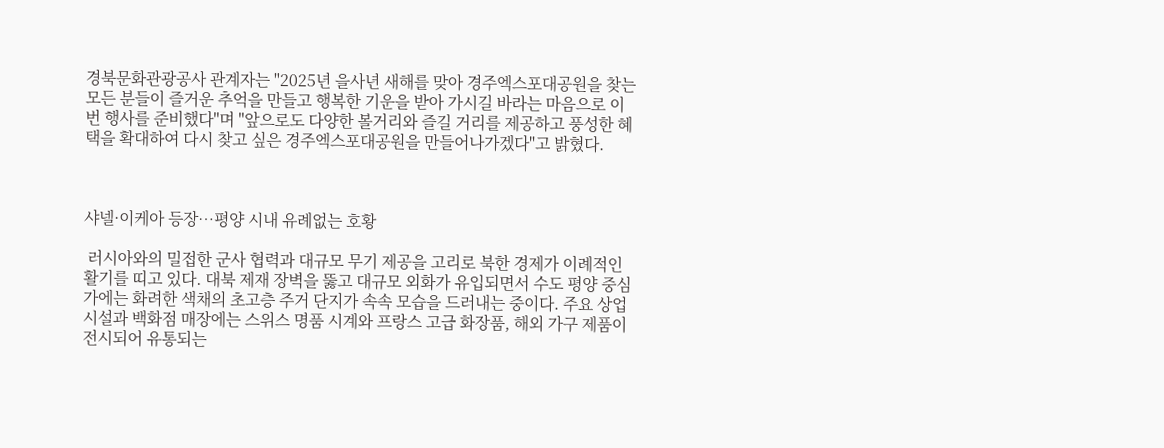경북문화관광공사 관계자는 "2025년 을사년 새해를 맞아 경주엑스포대공원을 찾는 모든 분들이 즐거운 추억을 만들고 행복한 기운을 받아 가시길 바라는 마음으로 이번 행사를 준비했다"며 "앞으로도 다양한 볼거리와 즐길 거리를 제공하고 풍성한 혜택을 확대하여 다시 찾고 싶은 경주엑스포대공원을 만들어나가겠다"고 밝혔다.



샤넬·이케아 등장…평양 시내 유례없는 호황

 러시아와의 밀접한 군사 협력과 대규모 무기 제공을 고리로 북한 경제가 이례적인 활기를 띠고 있다. 대북 제재 장벽을 뚫고 대규모 외화가 유입되면서 수도 평양 중심가에는 화려한 색채의 초고층 주거 단지가 속속 모습을 드러내는 중이다. 주요 상업 시설과 백화점 매장에는 스위스 명품 시계와 프랑스 고급 화장품, 해외 가구 제품이 전시되어 유통되는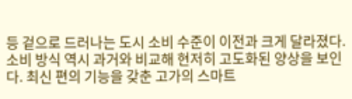등 겉으로 드러나는 도시 소비 수준이 이전과 크게 달라졌다.소비 방식 역시 과거와 비교해 현저히 고도화된 양상을 보인다. 최신 편의 기능을 갖춘 고가의 스마트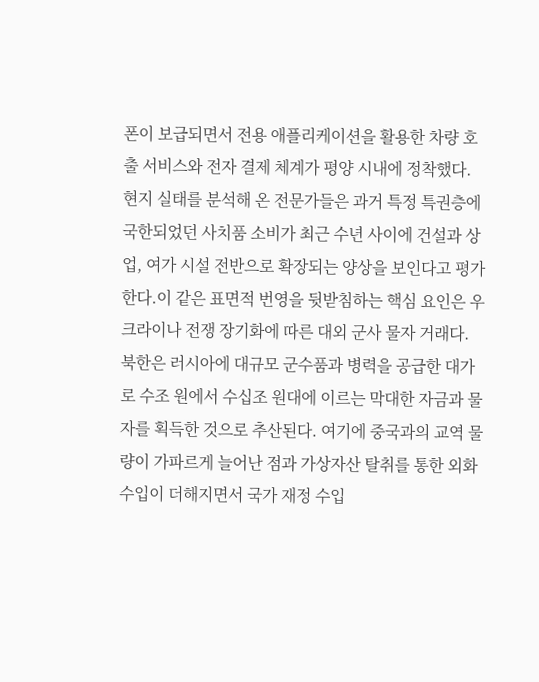폰이 보급되면서 전용 애플리케이션을 활용한 차량 호출 서비스와 전자 결제 체계가 평양 시내에 정착했다. 현지 실태를 분석해 온 전문가들은 과거 특정 특권층에 국한되었던 사치품 소비가 최근 수년 사이에 건설과 상업, 여가 시설 전반으로 확장되는 양상을 보인다고 평가한다.이 같은 표면적 번영을 뒷받침하는 핵심 요인은 우크라이나 전쟁 장기화에 따른 대외 군사 물자 거래다. 북한은 러시아에 대규모 군수품과 병력을 공급한 대가로 수조 원에서 수십조 원대에 이르는 막대한 자금과 물자를 획득한 것으로 추산된다. 여기에 중국과의 교역 물량이 가파르게 늘어난 점과 가상자산 탈취를 통한 외화 수입이 더해지면서 국가 재정 수입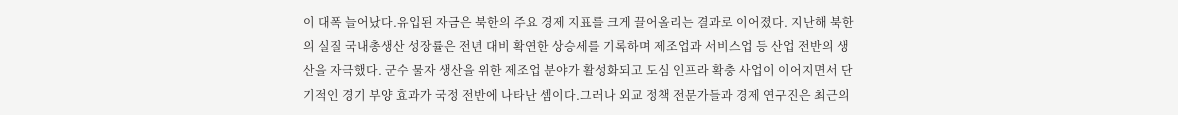이 대폭 늘어났다.유입된 자금은 북한의 주요 경제 지표를 크게 끌어올리는 결과로 이어졌다. 지난해 북한의 실질 국내총생산 성장률은 전년 대비 확연한 상승세를 기록하며 제조업과 서비스업 등 산업 전반의 생산을 자극했다. 군수 물자 생산을 위한 제조업 분야가 활성화되고 도심 인프라 확충 사업이 이어지면서 단기적인 경기 부양 효과가 국정 전반에 나타난 셈이다.그러나 외교 정책 전문가들과 경제 연구진은 최근의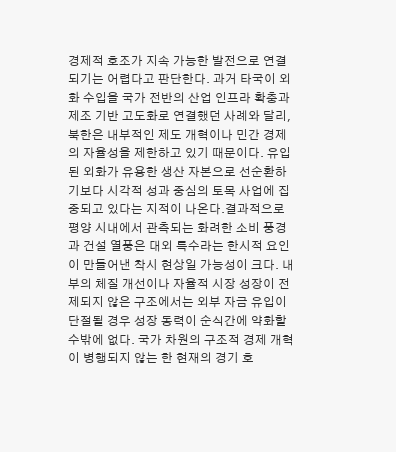경제적 호조가 지속 가능한 발전으로 연결되기는 어렵다고 판단한다. 과거 타국이 외화 수입을 국가 전반의 산업 인프라 확충과 제조 기반 고도화로 연결했던 사례와 달리, 북한은 내부적인 제도 개혁이나 민간 경제의 자율성을 제한하고 있기 때문이다. 유입된 외화가 유용한 생산 자본으로 선순환하기보다 시각적 성과 중심의 토목 사업에 집중되고 있다는 지적이 나온다.결과적으로 평양 시내에서 관측되는 화려한 소비 풍경과 건설 열풍은 대외 특수라는 한시적 요인이 만들어낸 착시 현상일 가능성이 크다. 내부의 체질 개선이나 자율적 시장 성장이 전제되지 않은 구조에서는 외부 자금 유입이 단절될 경우 성장 동력이 순식간에 약화할 수밖에 없다. 국가 차원의 구조적 경제 개혁이 병행되지 않는 한 현재의 경기 호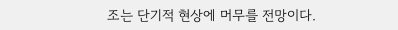조는 단기적 현상에 머무를 전망이다.